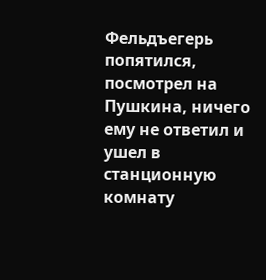Фельдъегерь попятился, посмотрел на Пушкина, ничего ему не ответил и ушел в станционную комнату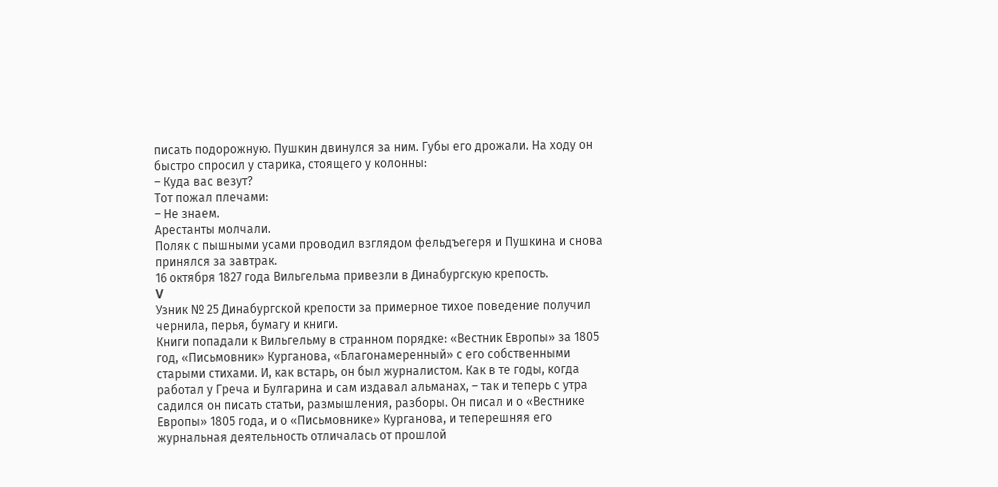писать подорожную. Пушкин двинулся за ним. Губы его дрожали. На ходу он быстро спросил у старика, стоящего у колонны:
– Куда вас везут?
Тот пожал плечами:
– Не знаем.
Арестанты молчали.
Поляк с пышными усами проводил взглядом фельдъегеря и Пушкина и снова принялся за завтрак.
16 октября 1827 года Вильгельма привезли в Динабургскую крепость.
V
Узник № 25 Динабургской крепости за примерное тихое поведение получил чернила, перья, бумагу и книги.
Книги попадали к Вильгельму в странном порядке: «Вестник Европы» за 1805 год, «Письмовник» Курганова, «Благонамеренный» с его собственными старыми стихами. И, как встарь, он был журналистом. Как в те годы, когда работал у Греча и Булгарина и сам издавал альманах, – так и теперь с утра садился он писать статьи, размышления, разборы. Он писал и о «Вестнике Европы» 1805 года, и о «Письмовнике» Курганова, и теперешняя его журнальная деятельность отличалась от прошлой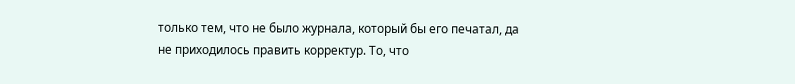только тем, что не было журнала, который бы его печатал, да не приходилось править корректур. То, что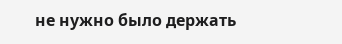не нужно было держать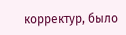корректур, было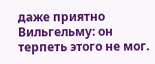даже приятно Вильгельму: он терпеть этого не мог.